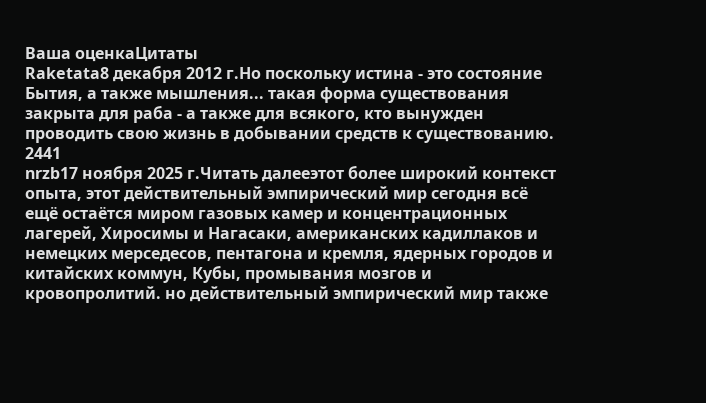Ваша оценкаЦитаты
Raketata8 декабря 2012 г.Но поскольку истина - это состояние Бытия, а также мышления... такая форма существования закрыта для раба - а также для всякого, кто вынужден проводить свою жизнь в добывании средств к существованию.
2441
nrzb17 ноября 2025 г.Читать далееэтот более широкий контекст опыта, этот действительный эмпирический мир сегодня всё ещё остаётся миром газовых камер и концентрационных лагерей, Хиросимы и Нагасаки, американских кадиллаков и немецких мерседесов, пентагона и кремля, ядерных городов и китайских коммун, Кубы, промывания мозгов и кровопролитий. но действительный эмпирический мир также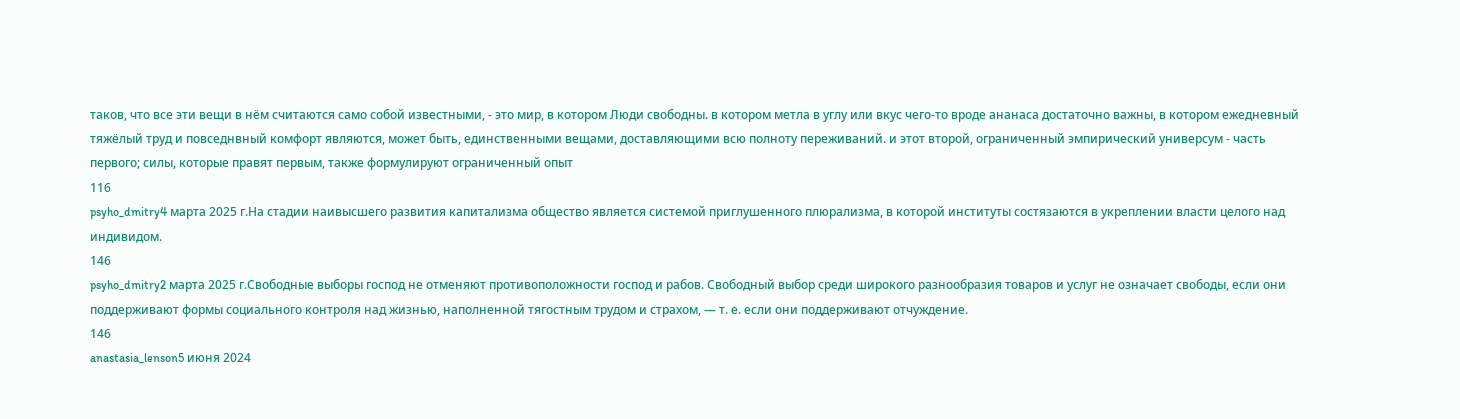таков, что все эти вещи в нём считаются само собой известными, - это мир, в котором Люди свободны. в котором метла в углу или вкус чего-то вроде ананаса достаточно важны, в котором ежедневный тяжёлый труд и повседнвный комфорт являются, может быть, единственными вещами, доставляющими всю полноту переживаний. и этот второй, ограниченный эмпирический универсум - часть первого; силы, которые правят первым, также формулируют ограниченный опыт
116
psyho_dmitry4 марта 2025 г.На стадии наивысшего развития капитализма общество является системой приглушенного плюрализма, в которой институты состязаются в укреплении власти целого над индивидом.
146
psyho_dmitry2 марта 2025 г.Свободные выборы господ не отменяют противоположности господ и рабов. Свободный выбор среди широкого разнообразия товаров и услуг не означает свободы, если они поддерживают формы социального контроля над жизнью, наполненной тягостным трудом и страхом, — т. е. если они поддерживают отчуждение.
146
anastasia_lenson5 июня 2024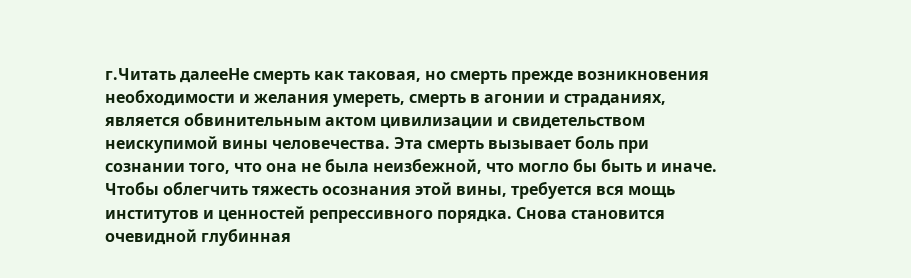г.Читать далееНе смерть как таковая, но смерть прежде возникновения необходимости и желания умереть, смерть в агонии и страданиях, является обвинительным актом цивилизации и свидетельством неискупимой вины человечества. Эта смерть вызывает боль при сознании того, что она не была неизбежной, что могло бы быть и иначе. Чтобы облегчить тяжесть осознания этой вины, требуется вся мощь институтов и ценностей репрессивного порядка. Снова становится очевидной глубинная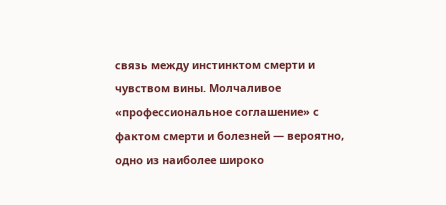связь между инстинктом смерти и чувством вины. Молчаливое «профессиональное соглашение» с фактом смерти и болезней — вероятно, одно из наиболее широко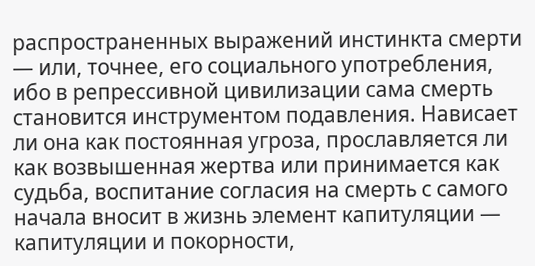распространенных выражений инстинкта смерти — или, точнее, его социального употребления, ибо в репрессивной цивилизации сама смерть становится инструментом подавления. Нависает ли она как постоянная угроза, прославляется ли как возвышенная жертва или принимается как судьба, воспитание согласия на смерть с самого начала вносит в жизнь элемент капитуляции — капитуляции и покорности,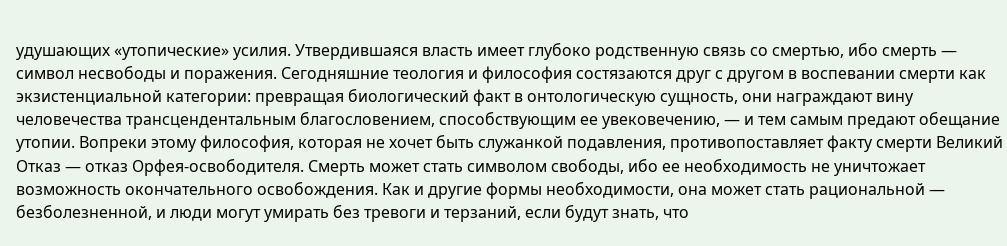удушающих «утопические» усилия. Утвердившаяся власть имеет глубоко родственную связь со смертью, ибо смерть — символ несвободы и поражения. Сегодняшние теология и философия состязаются друг с другом в воспевании смерти как экзистенциальной категории: превращая биологический факт в онтологическую сущность, они награждают вину человечества трансцендентальным благословением, способствующим ее увековечению, — и тем самым предают обещание утопии. Вопреки этому философия, которая не хочет быть служанкой подавления, противопоставляет факту смерти Великий Отказ — отказ Орфея-освободителя. Смерть может стать символом свободы, ибо ее необходимость не уничтожает возможность окончательного освобождения. Как и другие формы необходимости, она может стать рациональной — безболезненной, и люди могут умирать без тревоги и терзаний, если будут знать, что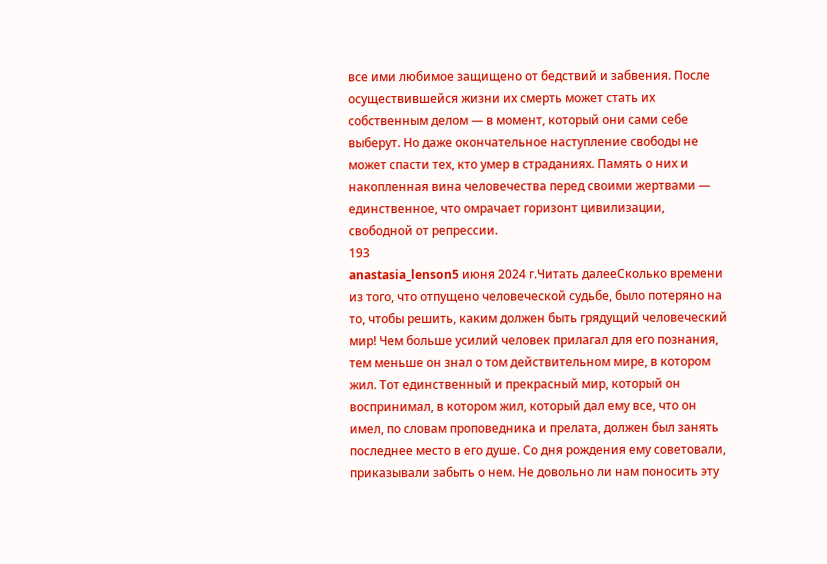все ими любимое защищено от бедствий и забвения. После осуществившейся жизни их смерть может стать их собственным делом — в момент, который они сами себе выберут. Но даже окончательное наступление свободы не может спасти тех, кто умер в страданиях. Память о них и накопленная вина человечества перед своими жертвами — единственное, что омрачает горизонт цивилизации, свободной от репрессии.
193
anastasia_lenson5 июня 2024 г.Читать далееСколько времени из того, что отпущено человеческой судьбе, было потеряно на то, чтобы решить, каким должен быть грядущий человеческий мир! Чем больше усилий человек прилагал для его познания, тем меньше он знал о том действительном мире, в котором жил. Тот единственный и прекрасный мир, который он воспринимал, в котором жил, который дал ему все, что он имел, по словам проповедника и прелата, должен был занять последнее место в его душе. Со дня рождения ему советовали, приказывали забыть о нем. Не довольно ли нам поносить эту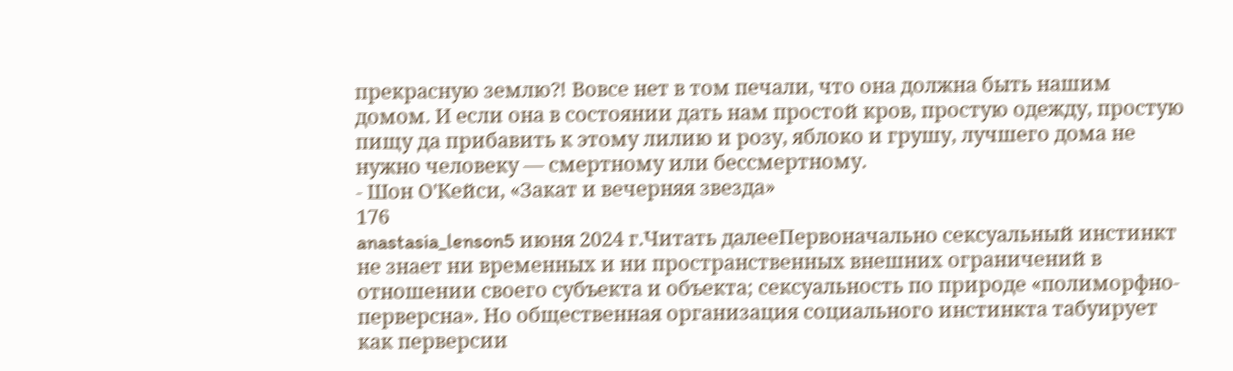прекрасную землю?! Вовсе нет в том печали, что она должна быть нашим домом. И если она в состоянии дать нам простой кров, простую одежду, простую пищу да прибавить к этому лилию и розу, яблоко и грушу, лучшего дома не нужно человеку — смертному или бессмертному.
- Шон О'Кейси, «Закат и вечерняя звезда»
176
anastasia_lenson5 июня 2024 г.Читать далееПервоначально сексуальный инстинкт не знает ни временных и ни пространственных внешних ограничений в отношении своего субъекта и объекта; сексуальность по природе «полиморфно-перверсна». Но общественная организация социального инстинкта табуирует как перверсии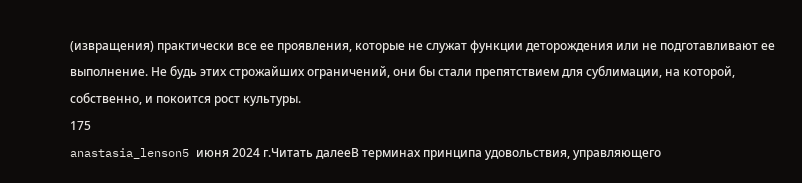(извращения) практически все ее проявления, которые не служат функции деторождения или не подготавливают ее выполнение. Не будь этих строжайших ограничений, они бы стали препятствием для сублимации, на которой, собственно, и покоится рост культуры.
175
anastasia_lenson5 июня 2024 г.Читать далееВ терминах принципа удовольствия, управляющего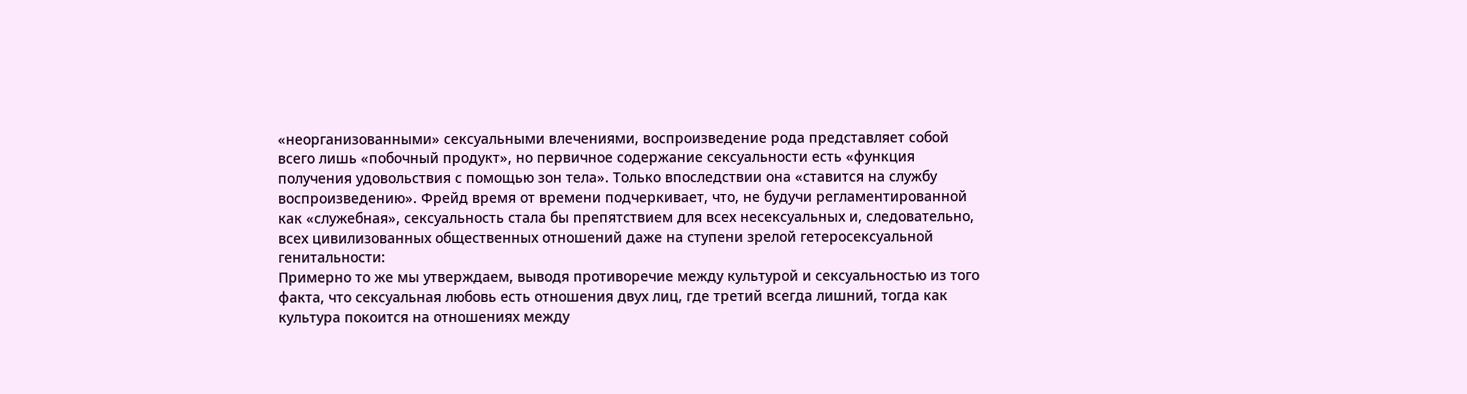«неорганизованными» сексуальными влечениями, воспроизведение рода представляет собой всего лишь «побочный продукт», но первичное содержание сексуальности есть «функция получения удовольствия с помощью зон тела». Только впоследствии она «ставится на службу воспроизведению». Фрейд время от времени подчеркивает, что, не будучи регламентированной как «служебная», сексуальность стала бы препятствием для всех несексуальных и, следовательно, всех цивилизованных общественных отношений даже на ступени зрелой гетеросексуальной генитальности:
Примерно то же мы утверждаем, выводя противоречие между культурой и сексуальностью из того факта, что сексуальная любовь есть отношения двух лиц, где третий всегда лишний, тогда как культура покоится на отношениях между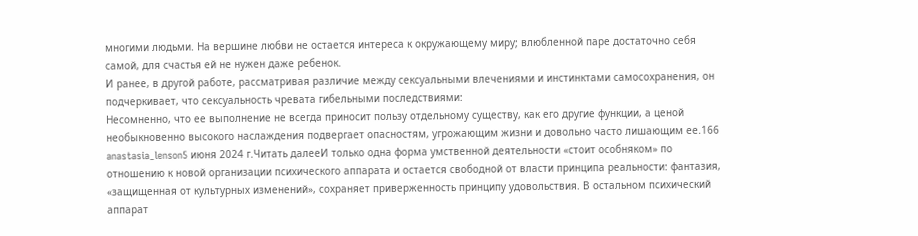многими людьми. На вершине любви не остается интереса к окружающему миру; влюбленной паре достаточно себя самой, для счастья ей не нужен даже ребенок.
И ранее, в другой работе, рассматривая различие между сексуальными влечениями и инстинктами самосохранения, он подчеркивает, что сексуальность чревата гибельными последствиями:
Несомненно, что ее выполнение не всегда приносит пользу отдельному существу, как его другие функции, а ценой необыкновенно высокого наслаждения подвергает опасностям, угрожающим жизни и довольно часто лишающим ее.166
anastasia_lenson5 июня 2024 г.Читать далееИ только одна форма умственной деятельности «стоит особняком» по отношению к новой организации психического аппарата и остается свободной от власти принципа реальности: фантазия, «защищенная от культурных изменений», сохраняет приверженность принципу удовольствия. В остальном психический аппарат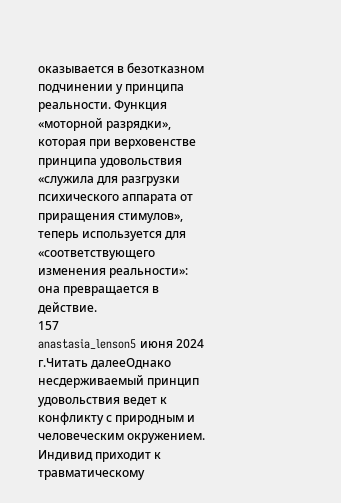оказывается в безотказном подчинении у принципа реальности. Функция «моторной разрядки», которая при верховенстве принципа удовольствия «служила для разгрузки психического аппарата от приращения стимулов», теперь используется для «соответствующего изменения реальности»: она превращается в действие.
157
anastasia_lenson5 июня 2024 г.Читать далееОднако несдерживаемый принцип удовольствия ведет к конфликту с природным и человеческим окружением. Индивид приходит к травматическому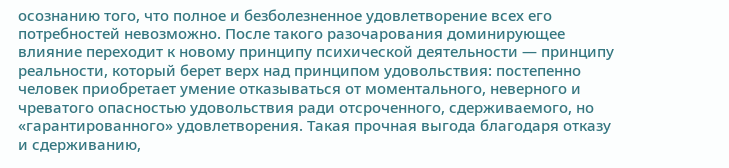осознанию того, что полное и безболезненное удовлетворение всех его потребностей невозможно. После такого разочарования доминирующее влияние переходит к новому принципу психической деятельности — принципу реальности, который берет верх над принципом удовольствия: постепенно человек приобретает умение отказываться от моментального, неверного и чреватого опасностью удовольствия ради отсроченного, сдерживаемого, но «гарантированного» удовлетворения. Такая прочная выгода благодаря отказу и сдерживанию,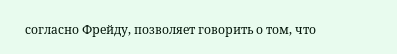согласно Фрейду, позволяет говорить о том, что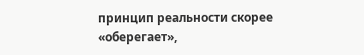принцип реальности скорее «оберегает»,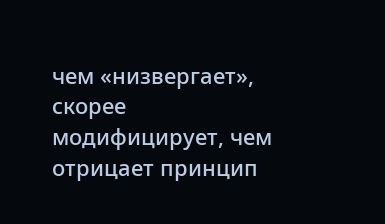чем «низвергает», скорее модифицирует, чем отрицает принцип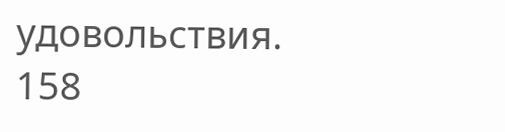удовольствия.
158